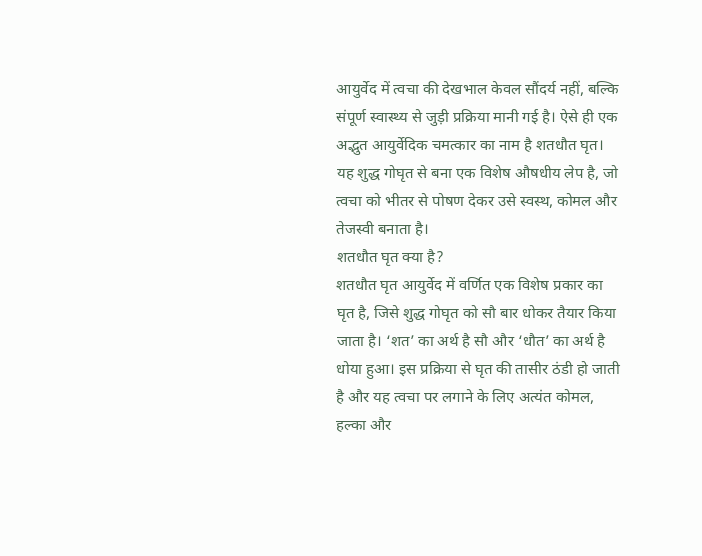आयुर्वेद में त्वचा की देखभाल केवल सौंदर्य नहीं, बल्कि संपूर्ण स्वास्थ्य से जुड़ी प्रक्रिया मानी गई है। ऐसे ही एक अद्भुत आयुर्वेदिक चमत्कार का नाम है शतधौत घृत। यह शुद्ध गोघृत से बना एक विशेष औषधीय लेप है, जो त्वचा को भीतर से पोषण देकर उसे स्वस्थ, कोमल और तेजस्वी बनाता है।
शतधौत घृत क्या है?
शतधौत घृत आयुर्वेद में वर्णित एक विशेष प्रकार का घृत है, जिसे शुद्ध गोघृत को सौ बार धोकर तैयार किया जाता है। ‘शत’ का अर्थ है सौ और ‘धौत’ का अर्थ है धोया हुआ। इस प्रक्रिया से घृत की तासीर ठंडी हो जाती है और यह त्वचा पर लगाने के लिए अत्यंत कोमल, हल्का और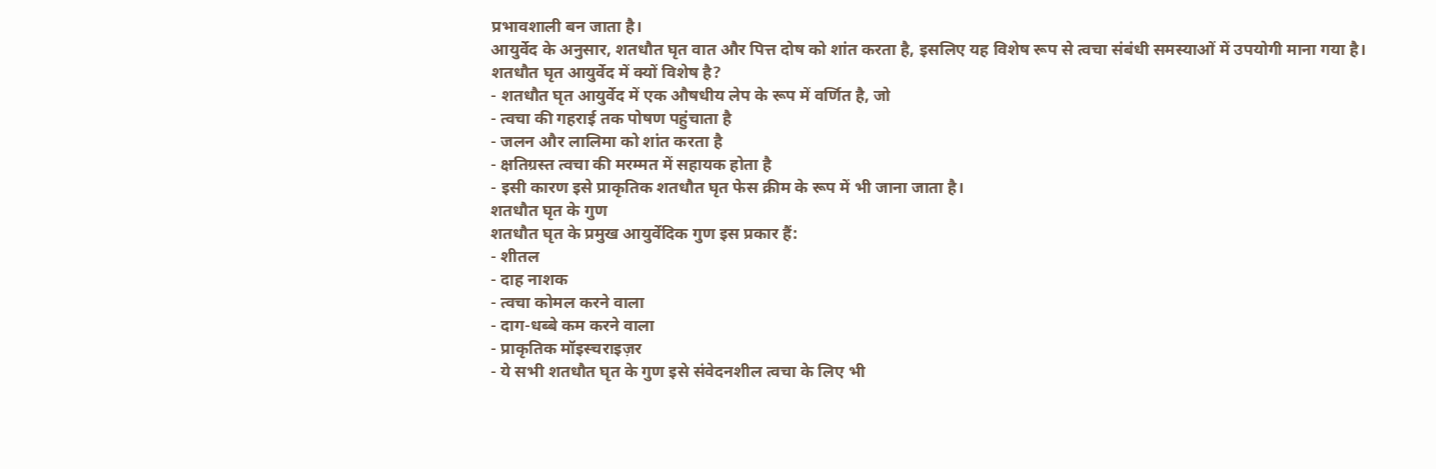प्रभावशाली बन जाता है।
आयुर्वेद के अनुसार, शतधौत घृत वात और पित्त दोष को शांत करता है, इसलिए यह विशेष रूप से त्वचा संबंधी समस्याओं में उपयोगी माना गया है।
शतधौत घृत आयुर्वेद में क्यों विशेष है?
- शतधौत घृत आयुर्वेद में एक औषधीय लेप के रूप में वर्णित है, जो
- त्वचा की गहराई तक पोषण पहुंचाता है
- जलन और लालिमा को शांत करता है
- क्षतिग्रस्त त्वचा की मरम्मत में सहायक होता है
- इसी कारण इसे प्राकृतिक शतधौत घृत फेस क्रीम के रूप में भी जाना जाता है।
शतधौत घृत के गुण
शतधौत घृत के प्रमुख आयुर्वेदिक गुण इस प्रकार हैं:
- शीतल
- दाह नाशक
- त्वचा कोमल करने वाला
- दाग-धब्बे कम करने वाला
- प्राकृतिक मॉइस्चराइज़र
- ये सभी शतधौत घृत के गुण इसे संवेदनशील त्वचा के लिए भी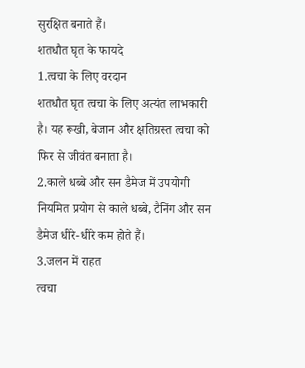सुरक्षित बनाते हैं।
शतधौत घृत के फायदे
1.त्वचा के लिए वरदान
शतधौत घृत त्वचा के लिए अत्यंत लाभकारी है। यह रूखी, बेजान और क्षतिग्रस्त त्वचा को फिर से जीवंत बनाता है।
2.काले धब्बे और सन डैमेज में उपयोगी
नियमित प्रयोग से काले धब्बे, टैनिंग और सन डैमेज धीरे-धीरे कम होते हैं।
3.जलन में राहत
त्वचा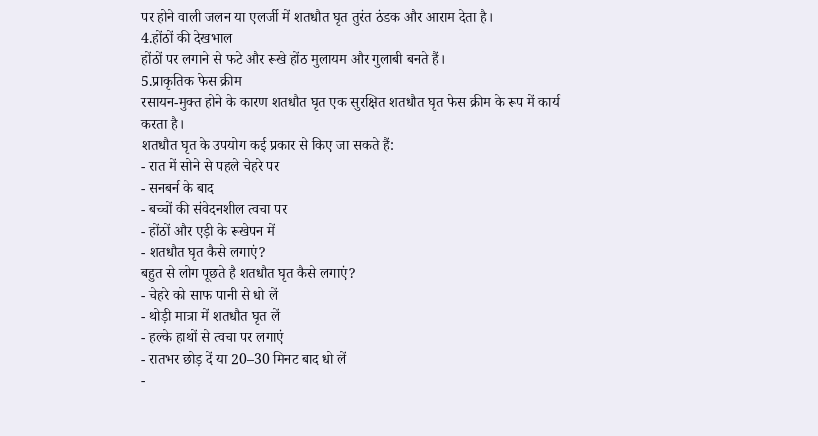पर होने वाली जलन या एलर्जी में शतधौत घृत तुरंत ठंडक और आराम देता है।
4.होंठों की देखभाल
होंठों पर लगाने से फटे और रूखे होंठ मुलायम और गुलाबी बनते हैं।
5.प्राकृतिक फेस क्रीम
रसायन-मुक्त होने के कारण शतधौत घृत एक सुरक्षित शतधौत घृत फेस क्रीम के रूप में कार्य करता है।
शतधौत घृत के उपयोग कई प्रकार से किए जा सकते हैं:
- रात में सोने से पहले चेहरे पर
- सनबर्न के बाद
- बच्चों की संवेदनशील त्वचा पर
- होंठों और एड़ी के रूखेपन में
- शतधौत घृत कैसे लगाएं?
बहुत से लोग पूछते है शतधौत घृत कैसे लगाएं?
- चेहरे को साफ पानी से धो लें
- थोड़ी मात्रा में शतधौत घृत लें
- हल्के हाथों से त्वचा पर लगाएं
- रातभर छोड़ दें या 20–30 मिनट बाद धो लें
-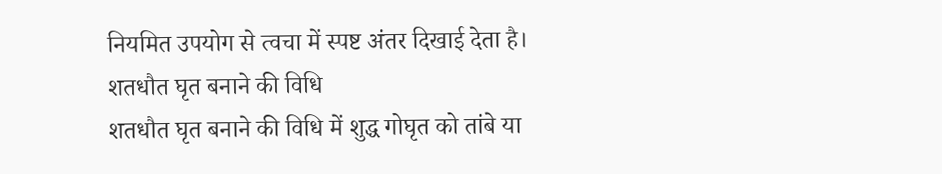नियमित उपयोग से त्वचा में स्पष्ट अंतर दिखाई देता है।
शतधौत घृत बनाने की विधि
शतधौत घृत बनाने की विधि में शुद्ध गोघृत को तांबे या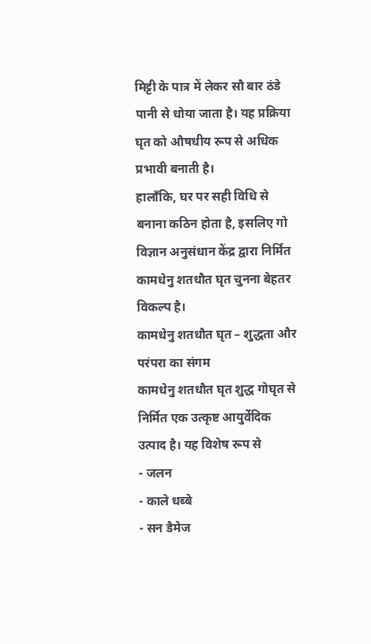मिट्टी के पात्र में लेकर सौ बार ठंडे पानी से धोया जाता है। यह प्रक्रिया घृत को औषधीय रूप से अधिक प्रभावी बनाती है।
हालाँकि, घर पर सही विधि से बनाना कठिन होता है, इसलिए गो विज्ञान अनुसंधान केंद्र द्वारा निर्मित कामधेनु शतधौत घृत चुनना बेहतर विकल्प है।
कामधेनु शतधौत घृत – शुद्धता और परंपरा का संगम
कामधेनु शतधौत घृत शुद्ध गोघृत से निर्मित एक उत्कृष्ट आयुर्वेदिक उत्पाद है। यह विशेष रूप से
- जलन
- काले धब्बे
- सन डैमेज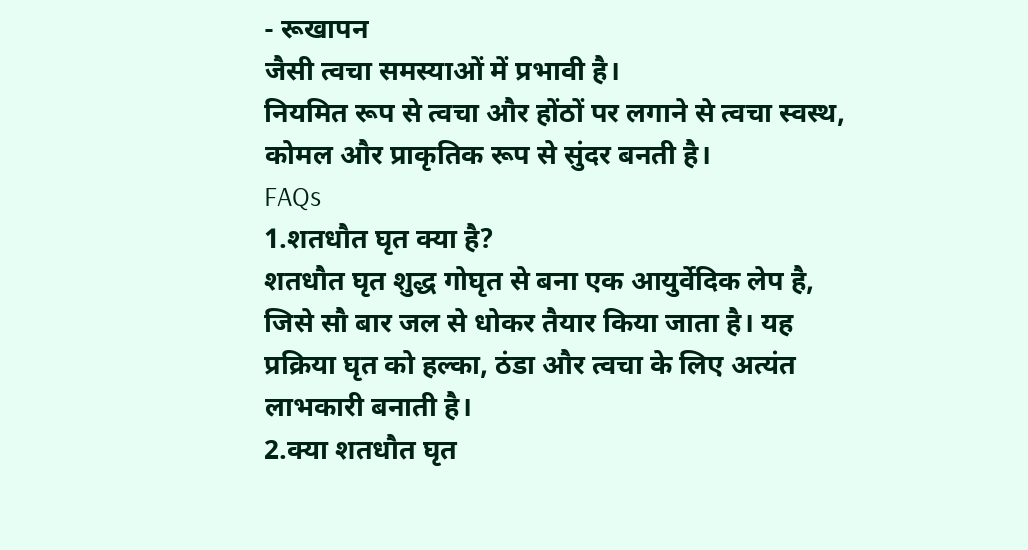- रूखापन
जैसी त्वचा समस्याओं में प्रभावी है।
नियमित रूप से त्वचा और होंठों पर लगाने से त्वचा स्वस्थ, कोमल और प्राकृतिक रूप से सुंदर बनती है।
FAQs
1.शतधौत घृत क्या है?
शतधौत घृत शुद्ध गोघृत से बना एक आयुर्वेदिक लेप है, जिसे सौ बार जल से धोकर तैयार किया जाता है। यह प्रक्रिया घृत को हल्का, ठंडा और त्वचा के लिए अत्यंत लाभकारी बनाती है।
2.क्या शतधौत घृत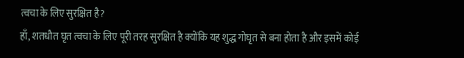त्वचा के लिए सुरक्षित है?
हाँ, शतधौत घृत त्वचा के लिए पूरी तरह सुरक्षित है क्योंकि यह शुद्ध गोघृत से बना होता है और इसमें कोई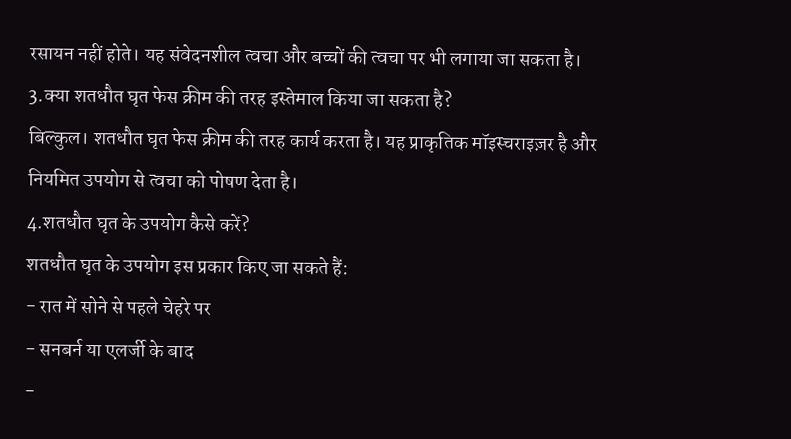रसायन नहीं होते। यह संवेदनशील त्वचा और बच्चों की त्वचा पर भी लगाया जा सकता है।
3.क्या शतधौत घृत फेस क्रीम की तरह इस्तेमाल किया जा सकता है?
बिल्कुल। शतधौत घृत फेस क्रीम की तरह कार्य करता है। यह प्राकृतिक मॉइस्चराइज़र है और नियमित उपयोग से त्वचा को पोषण देता है।
4.शतधौत घृत के उपयोग कैसे करें?
शतधौत घृत के उपयोग इस प्रकार किए जा सकते हैं:
- रात में सोने से पहले चेहरे पर
- सनबर्न या एलर्जी के बाद
-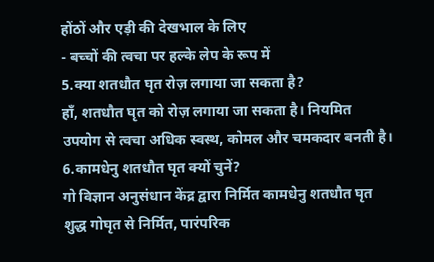होंठों और एड़ी की देखभाल के लिए
- बच्चों की त्वचा पर हल्के लेप के रूप में
5.क्या शतधौत घृत रोज़ लगाया जा सकता है?
हाँ, शतधौत घृत को रोज़ लगाया जा सकता है। नियमित उपयोग से त्वचा अधिक स्वस्थ, कोमल और चमकदार बनती है।
6.कामधेनु शतधौत घृत क्यों चुनें?
गो विज्ञान अनुसंधान केंद्र द्वारा निर्मित कामधेनु शतधौत घृत शुद्ध गोघृत से निर्मित, पारंपरिक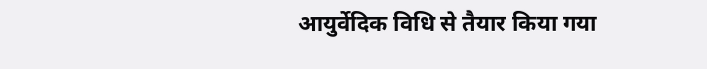आयुर्वेदिक विधि से तैयार किया गया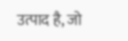उत्पाद है, जो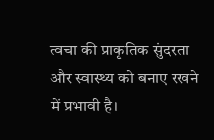त्वचा की प्राकृतिक सुंदरता और स्वास्थ्य को बनाए रखने में प्रभावी है।